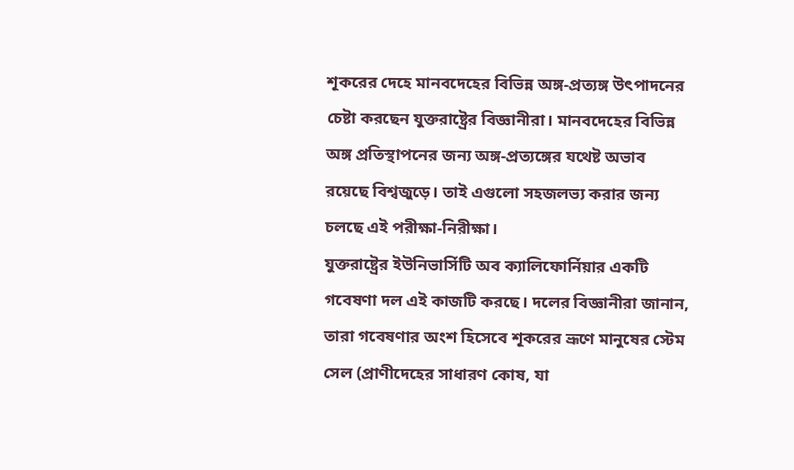শূকরের দেহে মানবদেহের বিভিন্ন অঙ্গ-প্রত্যঙ্গ উৎপাদনের চেষ্টা করছেন যুক্তরাষ্ট্রের বিজ্ঞানীরা। মানবদেহের বিভিন্ন অঙ্গ প্রতিস্থাপনের জন্য অঙ্গ-প্রত্যঙ্গের যথেষ্ট অভাব রয়েছে বিশ্বজুড়ে। তাই এগুলো সহজলভ্য করার জন্য চলছে এই পরীক্ষা-নিরীক্ষা।
যুক্তরাষ্ট্রের ইউনিভার্সিটি অব ক্যালিফোর্নিয়ার একটি গবেষণা দল এই কাজটি করছে। দলের বিজ্ঞানীরা জানান, তারা গবেষণার অংশ হিসেবে শূকরের ভ্রূণে মানুষের স্টেম সেল (প্রাণীদেহের সাধারণ কোষ, যা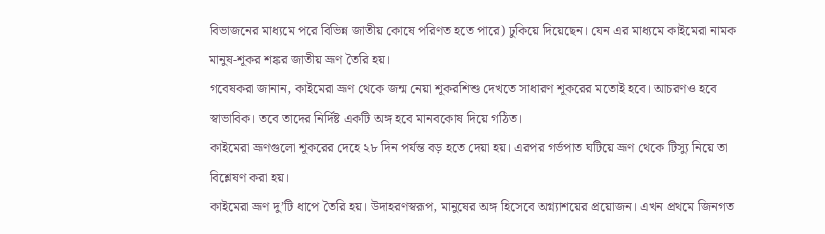বিভাজনের মাধ্যমে পরে বিভিন্ন জাতীয় কোষে পরিণত হতে পারে) ঢুকিয়ে দিয়েছেন। যেন এর মাধ্যমে কাইমেরা নামক মানুষ-শূকর শঙ্কর জাতীয় ভ্রূণ তৈরি হয়।
গবেষকরা জানান, কাইমেরা ভ্রূণ থেকে জন্ম নেয়া শূকরশিশু দেখতে সাধারণ শূকরের মতোই হবে। আচরণও হবে স্বাভাবিক। তবে তাদের নির্দিষ্ট একটি অঙ্গ হবে মানবকোষ দিয়ে গঠিত।
কাইমেরা ভ্রূণগুলো শূকরের দেহে ২৮ দিন পর্যন্ত বড় হতে দেয়া হয়। এরপর গর্ভপাত ঘটিয়ে ভ্রূণ থেকে টিস্যু নিয়ে তা বিশ্লেষণ করা হয়।
কাইমেরা ভ্রূণ দু’টি ধাপে তৈরি হয়। উদাহরণস্বরূপ, মানুষের অঙ্গ হিসেবে অগ্ন্যাশয়ের প্রয়োজন। এখন প্রথমে জিনগত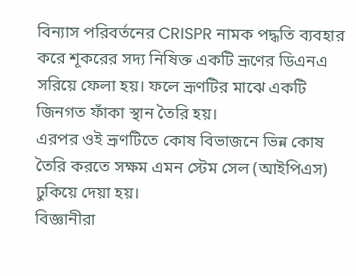বিন্যাস পরিবর্তনের CRISPR নামক পদ্ধতি ব্যবহার করে শূকরের সদ্য নিষিক্ত একটি ভ্রূণের ডিএনএ সরিয়ে ফেলা হয়। ফলে ভ্রূণটির মাঝে একটি জিনগত ফাঁকা স্থান তৈরি হয়।
এরপর ওই ভ্রূণটিতে কোষ বিভাজনে ভিন্ন কোষ তৈরি করতে সক্ষম এমন স্টেম সেল (আইপিএস) ঢুকিয়ে দেয়া হয়।
বিজ্ঞানীরা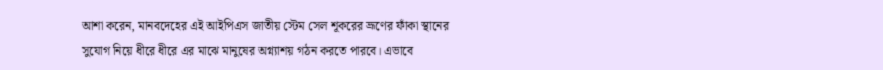আশা করেন, মানবদেহের এই আইপিএস জাতীয় স্টেম সেল শূকরের ভ্রূণের ফাঁকা স্থানের সুযোগ নিয়ে ধীরে ধীরে এর মাঝে মানুষের অগ্ন্যাশয় গঠন করতে পারবে। এভাবে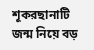শূকরছানাটি জন্ম নিয়ে বড়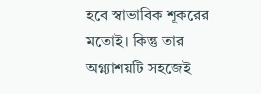হবে স্বাভাবিক শূকরের মতোই। কিন্তু তার অগ্ন্যাশয়টি সহজেই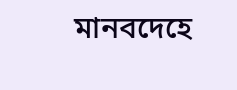মানবদেহে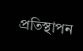প্রতিস্থাপন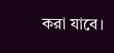করা যাবে।